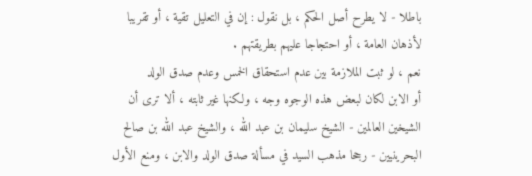باطلا - لا يطرح أصل الحكم ، بل نقول : إن في التعليل تقية ، أو تقريبا
لأذهان العامة ، أو احتجاجا عليهم بطريقتهم .
نعم ، لو ثبت الملازمة بين عدم استحقاق الخمس وعدم صدق الولد
أو الابن لكان لبعض هذه الوجوه وجه ، ولكنها غير ثابته ، ألا ترى أن
الشيخين العالمين - الشيخ سليمان بن عبد الله ، والشيخ عبد الله بن صالح
البحرينيين - رجحا مذهب السيد في مسألة صدق الولد والابن ، ومنع الأول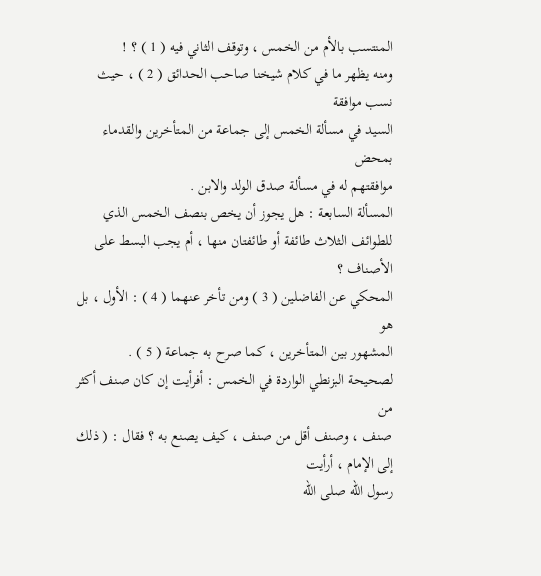المنتسب بالأم من الخمس ، وتوقف الثاني فيه ( 1 ) ؟ !
ومنه يظهر ما في كلام شيخنا صاحب الحدائق ( 2 ) ، حيث نسب موافقة
السيد في مسألة الخمس إلى جماعة من المتأخرين والقدماء بمحض
موافقتهم له في مسألة صدق الولد والابن .
المسألة السابعة : هل يجوز أن يخص بنصف الخمس الذي
للطوائف الثلاث طائفة أو طائفتان منها ، أم يجب البسط على الأصناف ؟
المحكي عن الفاضلين ( 3 ) ومن تأخر عنهما ( 4 ) : الأول ، بل هو
المشهور بين المتأخرين ، كما صرح به جماعة ( 5 ) .
لصحيحة البزنطي الواردة في الخمس : أفرأيت إن كان صنف أكثر من
صنف ، وصنف أقل من صنف ، كيف يصنع به ؟ فقال : ( ذلك إلى الإمام ، أرأيت
رسول الله صلى الله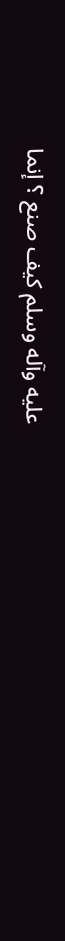عليه وآله وسلم كيف صنع ؟ إنما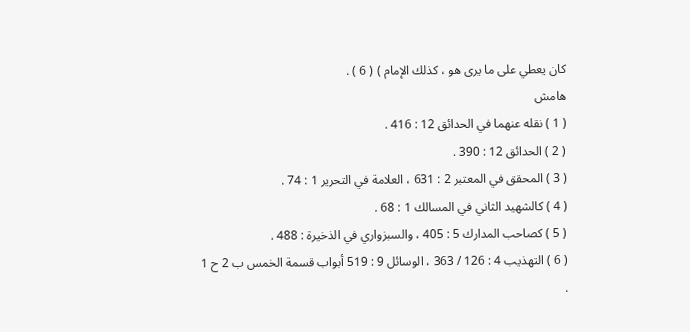كان يعطي على ما يرى هو ، كذلك الإمام ) ( 6 ) .
هامش
( 1 ) نقله عنهما في الحدائق 12 : 416 .
( 2 ) الحدائق 12 : 390 .
( 3 ) المحقق في المعتبر 2 : 631 ، العلامة في التحرير 1 : 74 .
( 4 ) كالشهيد الثاني في المسالك 1 : 68 .
( 5 ) كصاحب المدارك 5 : 405 ، والسبزواري في الذخيرة : 488 .
( 6 ) التهذيب 4 : 126 / 363 ، الوسائل 9 : 519 أبواب قسمة الخمس ب 2 ح 1 .